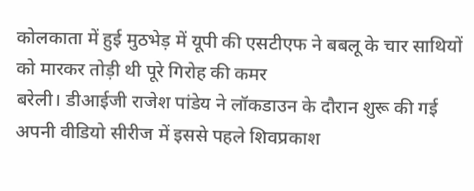कोलकाता में हुई मुठभेड़ में यूपी की एसटीएफ ने बबलू के चार साथियों को मारकर तोड़ी थी पूरे गिरोह की कमर
बरेली। डीआईजी राजेश पांडेय ने लॉकडाउन के दौरान शुरू की गई अपनी वीडियो सीरीज में इससे पहले शिवप्रकाश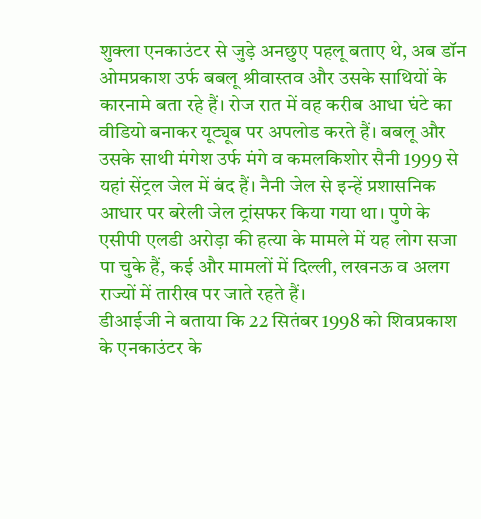शुक्ला एनकाउंटर से जुड़े अनछुए पहलू बताए थे, अब डॉन ओमप्रकाश उर्फ बबलू श्रीवास्तव और उसके साथियों के कारनामे बता रहे हैं। रोज रात में वह करीब आधा घंटे का वीडियो बनाकर यूट्यूब पर अपलोड करते हैं। बबलू और उसके साथी मंगेश उर्फ मंगे व कमलकिशोर सैनी 1999 से यहां सेंट्रल जेल में बंद हैं। नैनी जेल से इन्हें प्रशासनिक आधार पर बरेली जेल ट्रांसफर किया गया था। पुणे के एसीपी एलडी अरोड़ा की हत्या के मामले में यह लोग सजा पा चुके हैं, कई और मामलों में दिल्ली, लखनऊ व अलग राज्यों में तारीख पर जाते रहते हैं।
डीआईजी ने बताया कि 22 सितंबर 1998 को शिवप्रकाश के एनकाउंटर के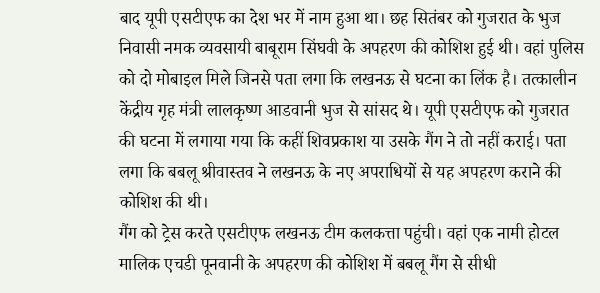बाद यूपी एसटीएफ का देश भर में नाम हुआ था। छह सितंबर को गुजरात के भुज निवासी नमक व्यवसायी बाबूराम सिंघवी के अपहरण की कोशिश हुई थी। वहां पुलिस को दो मोबाइल मिले जिनसे पता लगा कि लखनऊ से घटना का लिंक है। तत्कालीन केंद्रीय गृह मंत्री लालकृष्ण आडवानी भुज से सांसद थे। यूपी एसटीएफ को गुजरात की घटना में लगाया गया कि कहीं शिवप्रकाश या उसके गैंग ने तो नहीं कराई। पता लगा कि बबलू श्रीवास्तव ने लखनऊ के नए अपराधियों से यह अपहरण कराने की कोशिश की थी।
गैंग को ट्रेस करते एसटीएफ लखनऊ टीम कलकत्ता पहुंची। वहां एक नामी होटल मालिक एचडी पूनवानी के अपहरण की कोशिश में बबलू गैंग से सीधी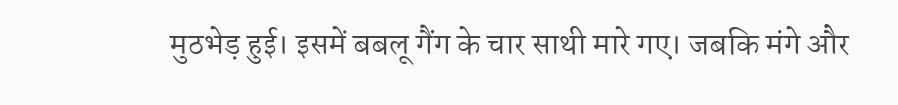मुठभेड़ हुई। इसमें बबलू गैंग के चार साथी मारे गए। जबकि मंगे और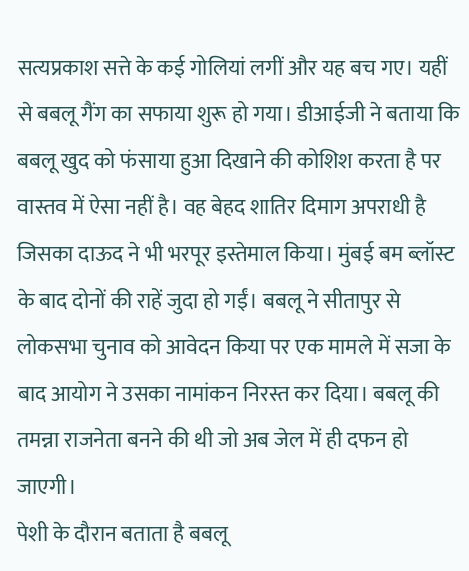सत्यप्रकाश सत्ते के कई गोलियां लगीं और यह बच गए। यहीं से बबलू गैंग का सफाया शुरू हो गया। डीआईजी ने बताया कि बबलू खुद को फंसाया हुआ दिखाने की कोशिश करता है पर वास्तव में ऐसा नहीं है। वह बेहद शातिर दिमाग अपराधी है जिसका दाऊद ने भी भरपूर इस्तेमाल किया। मुंबई बम ब्लॉस्ट के बाद दोनों की राहें जुदा हो गईं। बबलू ने सीतापुर से लोकसभा चुनाव को आवेदन किया पर एक मामले में सजा के बाद आयोग ने उसका नामांकन निरस्त कर दिया। बबलू की तमन्ना राजनेता बनने की थी जो अब जेल में ही दफन हो जाएगी।
पेशी के दौरान बताता है बबलू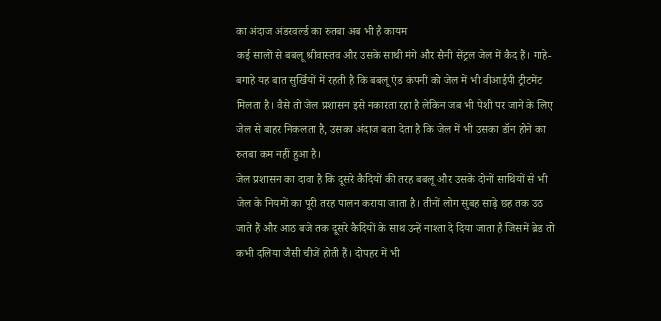का अंदाज अंडरवर्ल्ड का रुतबा अब भी है कायम
कई सालों से बबलू श्रीवास्तव और उसके साथी मंगे और सैनी सेंट्रल जेल में कैद हैं। गाहे-बगाहे यह बात सुर्खियों में रहती है कि बबलू एंड कंपनी को जेल में भी वीआईपी ट्रीटमेंट मिलता है। वैसे तो जेल प्रशासन इसे नकारता रहा है लेकिन जब भी पेशी पर जाने के लिए जेल से बाहर निकलता है, उसका अंदाज बता देता है कि जेल में भी उसका डॉन होने का रुतबा कम नहीं हुआ है।
जेल प्रशासन का दावा है कि दूसरे कैदियों की तरह बबलू और उसके दोनों साथियों से भी जेल के नियमों का पूरी तरह पालन कराया जाता है। तीनों लोग सुबह साढ़े छह तक उठ जाते हैं और आठ बजे तक दूसरे कैदियों के साथ उन्हें नाश्ता दे दिया जाता है जिसमें ब्रेड तो कभी दलिया जैसी चीजें होती हैं। दोपहर में भी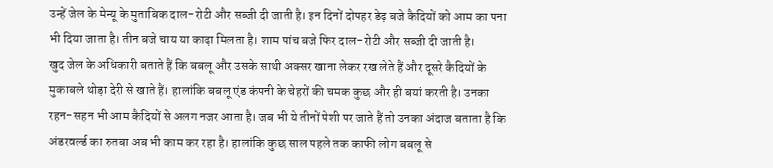उन्हें जेल के मेन्यू के मुताबिक दाल-रोटी और सब्जी दी जाती है। इन दिनों दोपहर डेढ़ बजे कैदियों को आम का पना भी दिया जाता है। तीन बजे चाय या काढ़ा मिलता है। शाम पांच बजे फिर दाल-रोटी और सब्जी दी जाती है।
खुद जेल के अधिकारी बताते हैं कि बबलू और उसके साथी अक्सर खाना लेकर रख लेते हैं और दूसरे कैदियों के मुकाबले थोड़ा देरी से खाते हैं। हालांकि बबलू एंड कंपनी के चेहरों की चमक कुछ और ही बयां करती है। उनका रहन-सहन भी आम कैदियों से अलग नजर आता है। जब भी ये तीनों पेशी पर जाते हैं तो उनका अंदाज बताता है कि अंडरवर्ल्ड का रुतबा अब भी काम कर रहा है। हालांकि कुछ साल पहले तक काफी लोग बबलू से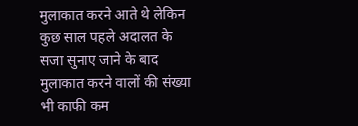मुलाकात करने आते थे लेकिन कुछ साल पहले अदालत के सजा सुनाए जाने के बाद मुलाकात करने वालों की संख्या भी काफी कम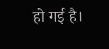हो गई है।